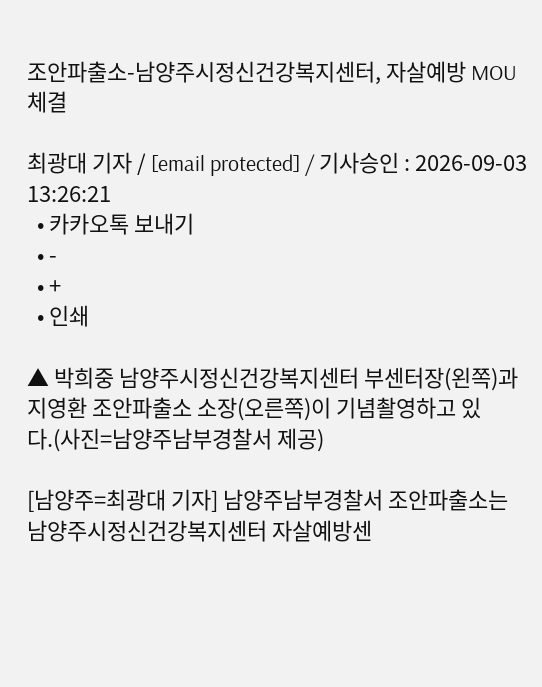조안파출소-남양주시정신건강복지센터, 자살예방 MOU체결

최광대 기자 / [email protected] / 기사승인 : 2026-09-03 13:26:21
  • 카카오톡 보내기
  • -
  • +
  • 인쇄

▲ 박희중 남양주시정신건강복지센터 부센터장(왼쪽)과 지영환 조안파출소 소장(오른쪽)이 기념촬영하고 있다.(사진=남양주남부경찰서 제공)

[남양주=최광대 기자] 남양주남부경찰서 조안파출소는 남양주시정신건강복지센터 자살예방센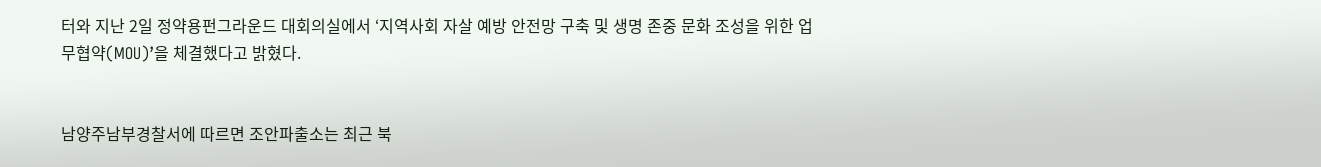터와 지난 2일 정약용펀그라운드 대회의실에서 ‘지역사회 자살 예방 안전망 구축 및 생명 존중 문화 조성을 위한 업무협약(MOU)’을 체결했다고 밝혔다.


남양주남부경찰서에 따르면 조안파출소는 최근 북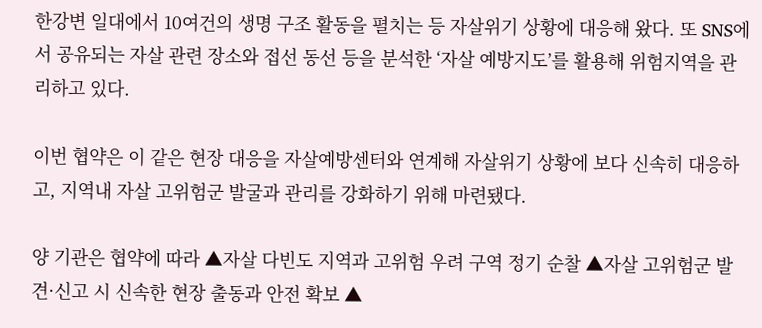한강변 일대에서 10여건의 생명 구조 활동을 펼치는 등 자살위기 상황에 대응해 왔다. 또 SNS에서 공유되는 자살 관련 장소와 접선 동선 등을 분석한 ‘자살 예방지도’를 활용해 위험지역을 관리하고 있다.

이번 협약은 이 같은 현장 대응을 자살예방센터와 연계해 자살위기 상황에 보다 신속히 대응하고, 지역내 자살 고위험군 발굴과 관리를 강화하기 위해 마련됐다.

양 기관은 협약에 따라 ▲자살 다빈도 지역과 고위험 우려 구역 정기 순찰 ▲자살 고위험군 발견·신고 시 신속한 현장 출동과 안전 확보 ▲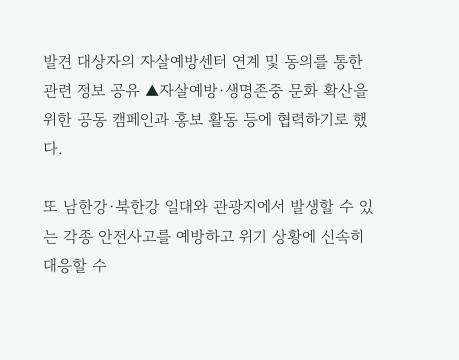발견 대상자의 자살예방센터 연계 및 동의를 통한 관련 정보 공유 ▲자살예방·생명존중 문화 확산을 위한 공동 캠페인과 홍보 활동 등에 협력하기로 했다.

또 남한강·북한강 일대와 관광지에서 발생할 수 있는 각종 안전사고를 예방하고 위기 상황에 신속히 대응할 수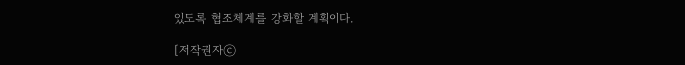있도록 협조체계를 강화할 계획이다.

[저작권자ⓒ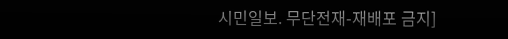시민일보. 무단전재-재배포 금지]